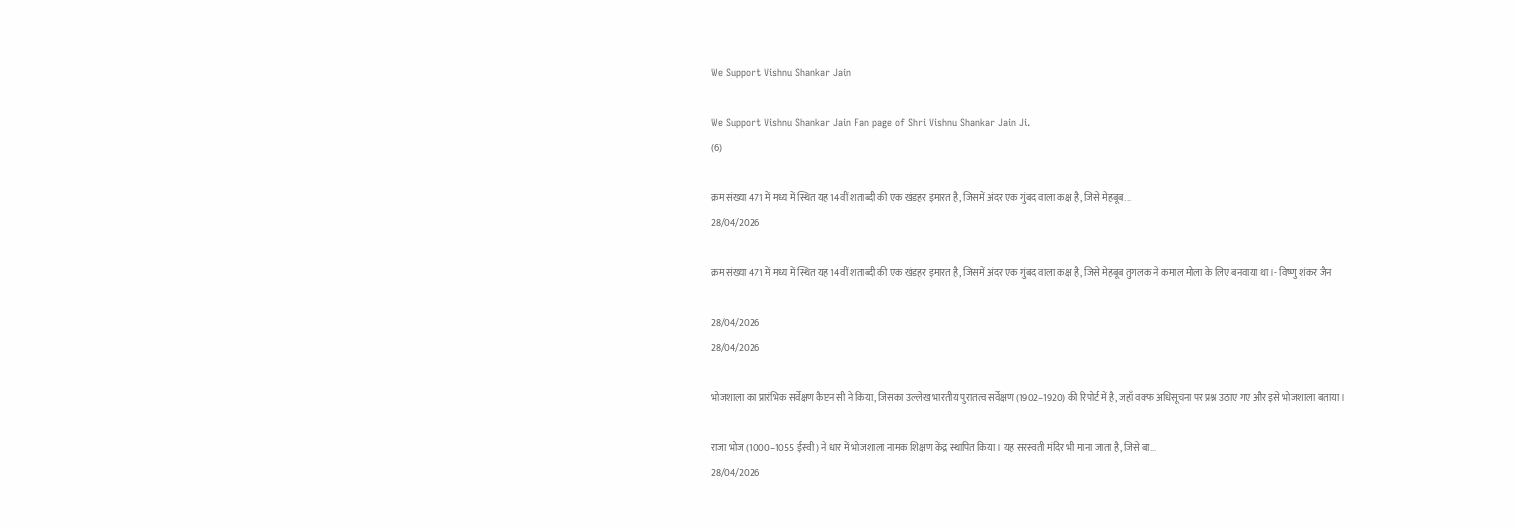We Support Vishnu Shankar Jain

We Support Vishnu Shankar Jain Fan page of Shri Vishnu Shankar Jain Ji.
(6)

क्रम संख्या 471 में मध्य में स्थित यह 14वीं शताब्दी की एक खंडहर इमारत है, जिसमें अंदर एक गुंबद वाला कक्ष है, जिसे मेहबूब...
28/04/2026

क्रम संख्या 471 में मध्य में स्थित यह 14वीं शताब्दी की एक खंडहर इमारत है, जिसमें अंदर एक गुंबद वाला कक्ष है, जिसे मेहबूब तुगलक ने कमाल मोला के लिए बनवाया था।- विष्णु शंकर जैन

28/04/2026
28/04/2026

भोजशाला का प्रारंभिक सर्वेक्षण कैप्टन सी ने किया, जिसका उल्लेख भारतीय पुरातत्व सर्वेक्षण (1902–1920) की रिपोर्ट में है, जहाँ वक्फ अधिसूचना पर प्रश्न उठाए गए और इसे भोजशाला बताया।

राजा भोज (1000–1055 ईस्वी) ने धार में भोजशाला नामक शिक्षण केंद्र स्थापित किया। यह सरस्वती मंदिर भी माना जाता है, जिसे बा...
28/04/2026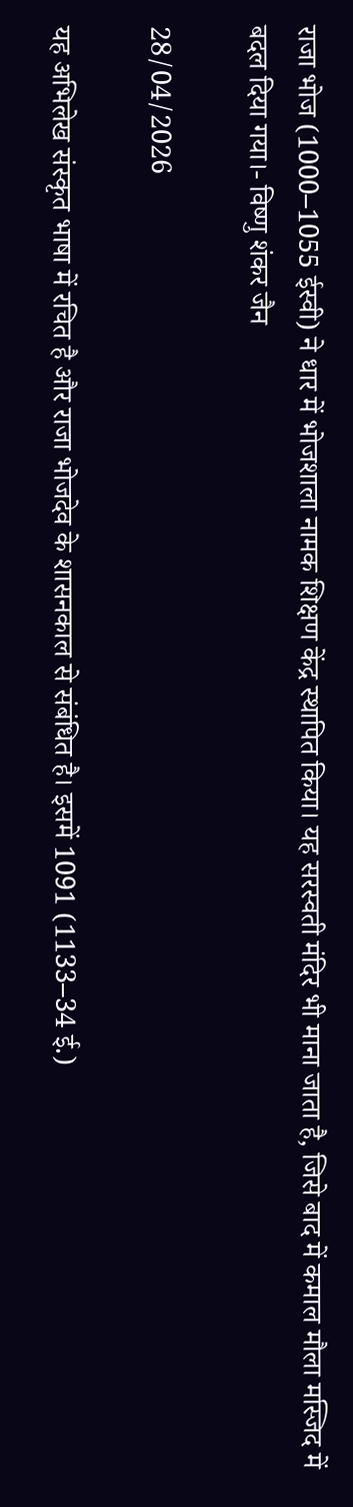राजा भोज (1000–1055 ईस्वी) ने धार में भोजशाला नामक शिक्षण केंद्र स्थापित किया। यह सरस्वती मंदिर भी माना जाता है, जिसे बाद में कमाल मौला मस्जिद में बदल दिया गया।- विष्णु शंकर जैन

28/04/2026

यह अभिलेख संस्कृत भाषा में रचित है और राजा भोजदेव के शासनकाल से संबंधित है। इसमें 1091 (1133–34 ई.)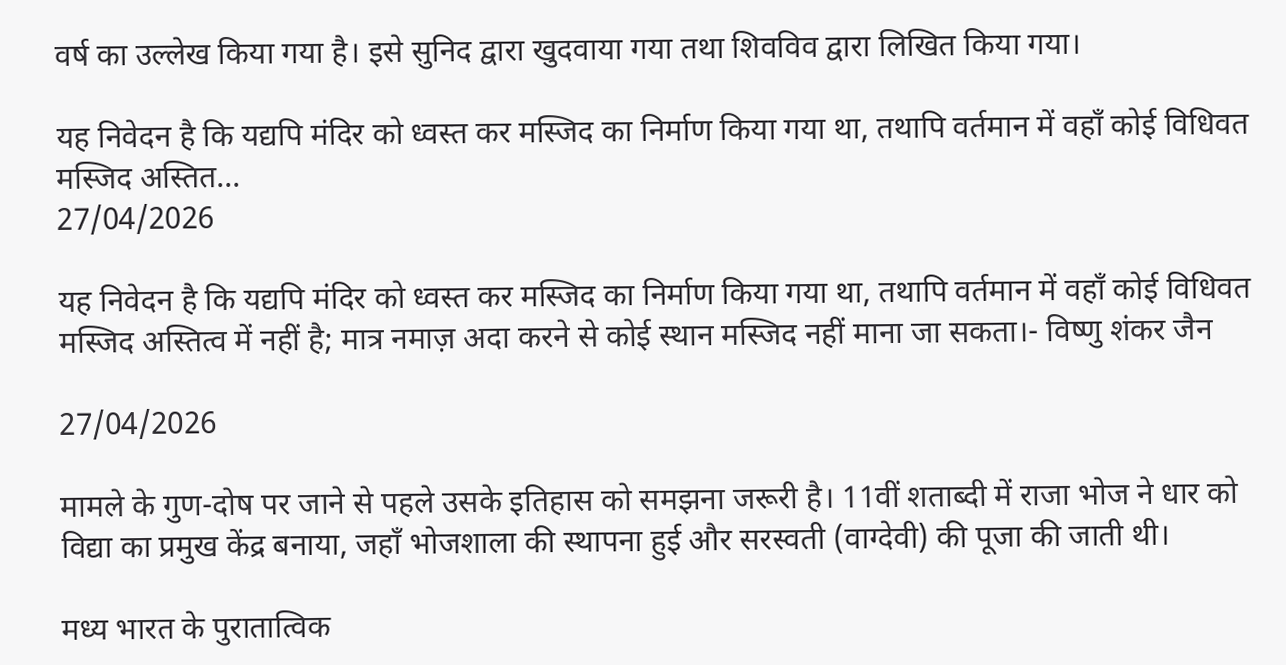वर्ष का उल्लेख किया गया है। इसे सुनिद द्वारा खुदवाया गया तथा शिवविव द्वारा लिखित किया गया।

यह निवेदन है कि यद्यपि मंदिर को ध्वस्त कर मस्जिद का निर्माण किया गया था, तथापि वर्तमान में वहाँ कोई विधिवत मस्जिद अस्तित...
27/04/2026

यह निवेदन है कि यद्यपि मंदिर को ध्वस्त कर मस्जिद का निर्माण किया गया था, तथापि वर्तमान में वहाँ कोई विधिवत मस्जिद अस्तित्व में नहीं है; मात्र नमाज़ अदा करने से कोई स्थान मस्जिद नहीं माना जा सकता।- विष्णु शंकर जैन

27/04/2026

मामले के गुण-दोष पर जाने से पहले उसके इतिहास को समझना जरूरी है। 11वीं शताब्दी में राजा भोज ने धार को विद्या का प्रमुख केंद्र बनाया, जहाँ भोजशाला की स्थापना हुई और सरस्वती (वाग्देवी) की पूजा की जाती थी।

मध्य भारत के पुरातात्विक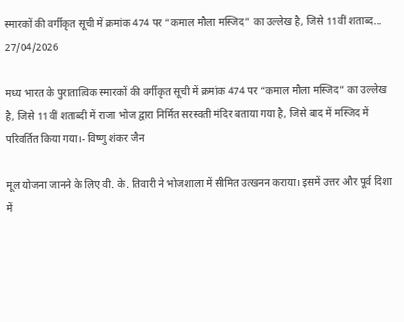स्मारकों की वर्गीकृत सूची में क्रमांक 474 पर “कमाल मौला मस्जिद” का उल्लेख है, जिसे 11वीं शताब्द...
27/04/2026

मध्य भारत के पुरातात्विक स्मारकों की वर्गीकृत सूची में क्रमांक 474 पर “कमाल मौला मस्जिद” का उल्लेख है, जिसे 11वीं शताब्दी में राजा भोज द्वारा निर्मित सरस्वती मंदिर बताया गया है, जिसे बाद में मस्जिद में परिवर्तित किया गया।- विष्णु शंकर जैन

मूल योजना जानने के लिए वी. के. तिवारी ने भोजशाला में सीमित उत्खनन कराया। इसमें उत्तर और पूर्व दिशा में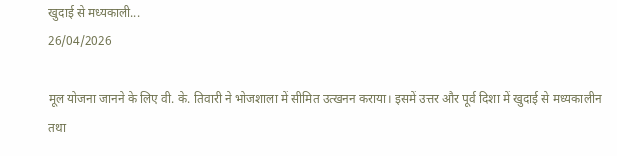खुदाई से मध्यकाली...
26/04/2026

मूल योजना जानने के लिए वी. के. तिवारी ने भोजशाला में सीमित उत्खनन कराया। इसमें उत्तर और पूर्व दिशा में खुदाई से मध्यकालीन तथा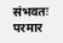संभवतः परमार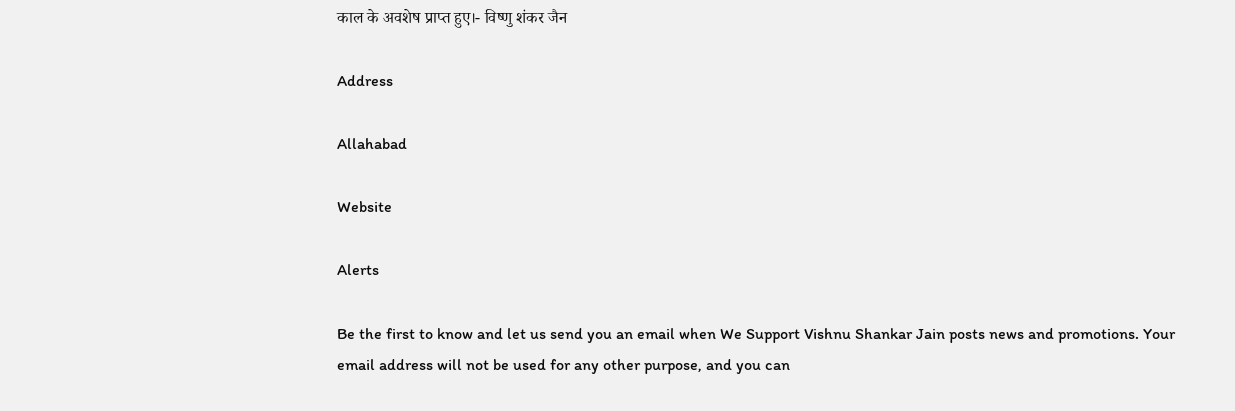काल के अवशेष प्राप्त हुए।- विष्णु शंकर जैन

Address

Allahabad

Website

Alerts

Be the first to know and let us send you an email when We Support Vishnu Shankar Jain posts news and promotions. Your email address will not be used for any other purpose, and you can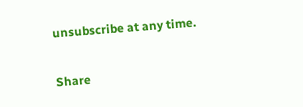unsubscribe at any time.

Share